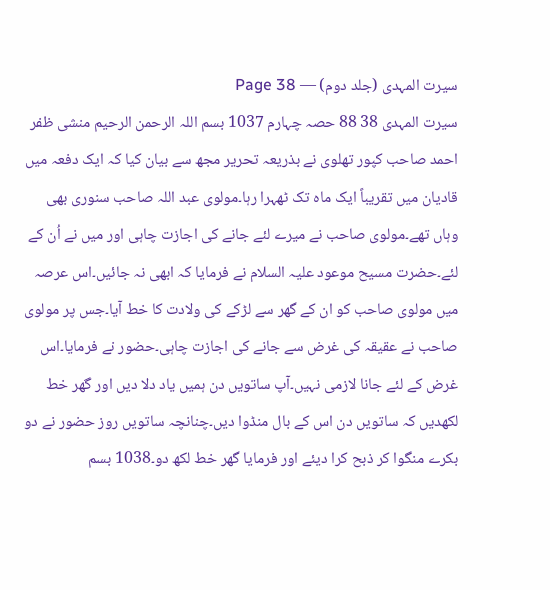سیرت المہدی (جلد دوم) — Page 38
سیرت المہدی 38 88 حصہ چہارم 1037 بسم اللہ الرحمن الرحیم منشی ظفر احمد صاحب کپور تھلوی نے بذریعہ تحریر مجھ سے بیان کیا کہ ایک دفعہ میں قادیان میں تقریباً ایک ماہ تک ٹھہرا رہا۔مولوی عبد اللہ صاحب سنوری بھی وہاں تھے۔مولوی صاحب نے میرے لئے جانے کی اجازت چاہی اور میں نے اُن کے لئے۔حضرت مسیح موعود علیہ السلام نے فرمایا کہ ابھی نہ جائیں۔اس عرصہ میں مولوی صاحب کو ان کے گھر سے لڑکے کی ولادت کا خط آیا۔جس پر مولوی صاحب نے عقیقہ کی غرض سے جانے کی اجازت چاہی۔حضور نے فرمایا۔اس غرض کے لئے جانا لازمی نہیں۔آپ ساتویں دن ہمیں یاد دلا دیں اور گھر خط لکھدیں کہ ساتویں دن اس کے بال منڈوا دیں۔چنانچہ ساتویں روز حضور نے دو بکرے منگوا کر ذبح کرا دیئے اور فرمایا گھر خط لکھ دو۔1038 بسم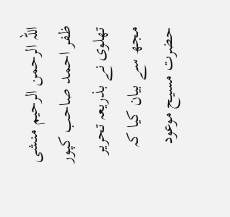اللہ الرحمن الرحیم منشی ظفر احمد صاحب کپور تھلوی نے بذریعہ تحریر مجھ سے بیان کیا کہ حضرت مسیح موعود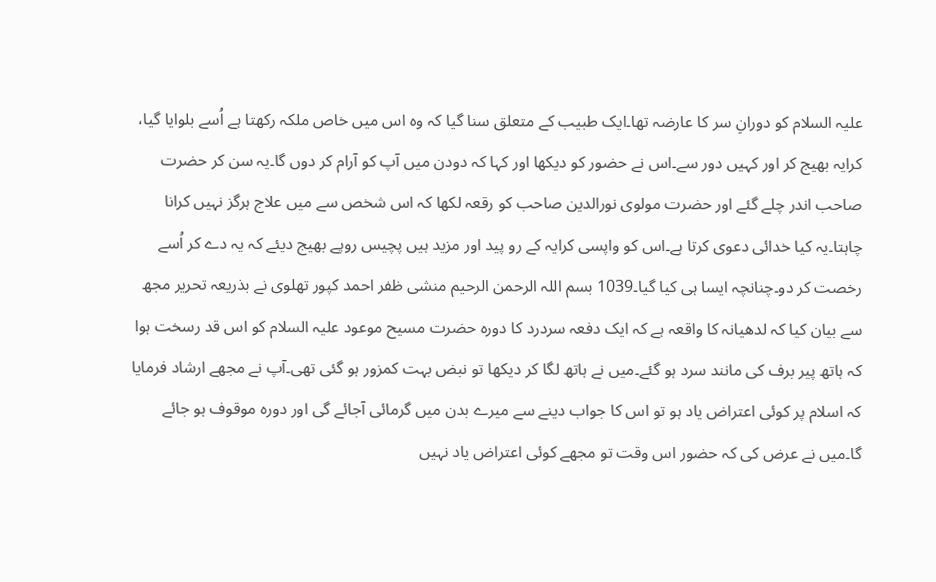علیہ السلام کو دورانِ سر کا عارضہ تھا۔ایک طبیب کے متعلق سنا گیا کہ وہ اس میں خاص ملکہ رکھتا ہے اُسے بلوایا گیا، کرایہ بھیج کر اور کہیں دور سے۔اس نے حضور کو دیکھا اور کہا کہ دودن میں آپ کو آرام کر دوں گا۔یہ سن کر حضرت صاحب اندر چلے گئے اور حضرت مولوی نورالدین صاحب کو رقعہ لکھا کہ اس شخص سے میں علاج ہرگز نہیں کرانا چاہتا۔یہ کیا خدائی دعوی کرتا ہے۔اس کو واپسی کرایہ کے رو پید اور مزید ہیں پچیس روپے بھیج دیئے کہ یہ دے کر اُسے رخصت کر دو۔چنانچہ ایسا ہی کیا گیا۔1039 بسم اللہ الرحمن الرحیم منشی ظفر احمد کپور تھلوی نے بذریعہ تحریر مجھ سے بیان کیا کہ لدھیانہ کا واقعہ ہے کہ ایک دفعہ سردرد کا دورہ حضرت مسیح موعود علیہ السلام کو اس قد رسخت ہوا کہ ہاتھ پیر برف کی مانند سرد ہو گئے۔میں نے ہاتھ لگا کر دیکھا تو نبض بہت کمزور ہو گئی تھی۔آپ نے مجھے ارشاد فرمایا کہ اسلام پر کوئی اعتراض یاد ہو تو اس کا جواب دینے سے میرے بدن میں گرمائی آجائے گی اور دورہ موقوف ہو جائے گا۔میں نے عرض کی کہ حضور اس وقت تو مجھے کوئی اعتراض یاد نہیں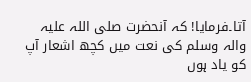آتا۔فرمایا! کہ آنحضرت صلی اللہ علیہ والہ وسلم کی نعت میں کچھ اشعار آپ کو یاد ہوں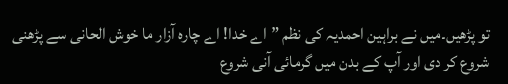تو پڑھیں۔میں نے براہین احمدیہ کی نظم ”اے خدا! اے چارہ آزار ما خوش الحانی سے پڑھنی شروع کر دی اور آپ کے بدن میں گرمائی آنی شروع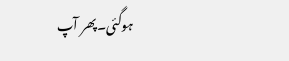ہوگئی۔پھر آپ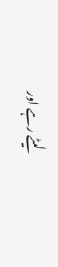لیٹے رہے اور